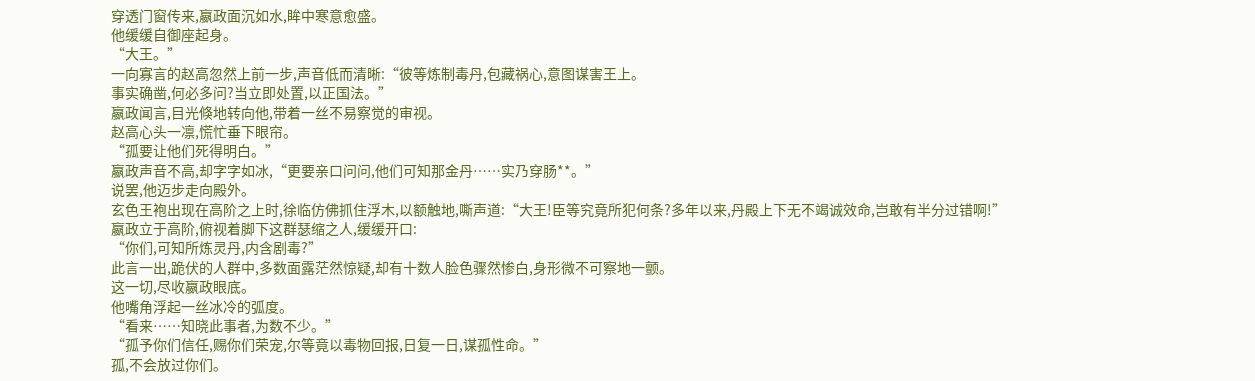穿透门窗传来,嬴政面沉如水,眸中寒意愈盛。
他缓缓自御座起身。
“大王。”
一向寡言的赵高忽然上前一步,声音低而清晰:“彼等炼制毒丹,包藏祸心,意图谋害王上。
事实确凿,何必多问?当立即处置,以正国法。”
嬴政闻言,目光倏地转向他,带着一丝不易察觉的审视。
赵高心头一凛,慌忙垂下眼帘。
“孤要让他们死得明白。”
嬴政声音不高,却字字如冰,“更要亲口问问,他们可知那金丹……实乃穿肠**。”
说罢,他迈步走向殿外。
玄色王袍出现在高阶之上时,徐临仿佛抓住浮木,以额触地,嘶声道:“大王!臣等究竟所犯何条?多年以来,丹殿上下无不竭诚效命,岂敢有半分过错啊!”
嬴政立于高阶,俯视着脚下这群瑟缩之人,缓缓开口:
“你们,可知所炼灵丹,内含剧毒?”
此言一出,跪伏的人群中,多数面露茫然惊疑,却有十数人脸色骤然惨白,身形微不可察地一颤。
这一切,尽收嬴政眼底。
他嘴角浮起一丝冰冷的弧度。
“看来……知晓此事者,为数不少。”
“孤予你们信任,赐你们荣宠,尔等竟以毒物回报,日复一日,谋孤性命。”
孤,不会放过你们。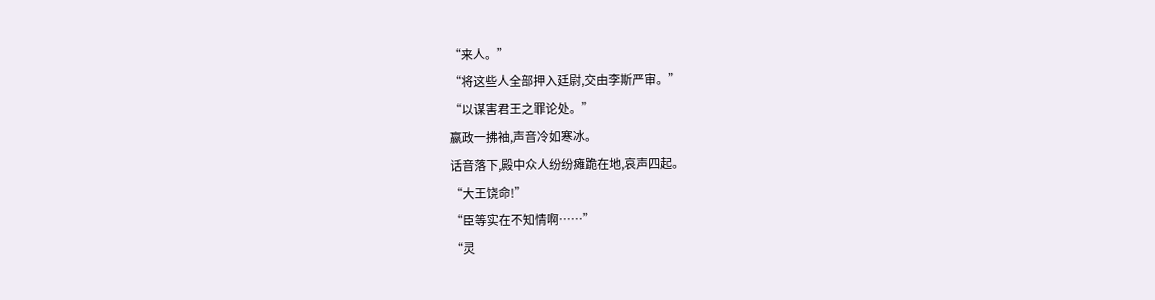“来人。”
“将这些人全部押入廷尉,交由李斯严审。”
“以谋害君王之罪论处。”
嬴政一拂袖,声音冷如寒冰。
话音落下,殿中众人纷纷瘫跪在地,哀声四起。
“大王饶命!”
“臣等实在不知情啊……”
“灵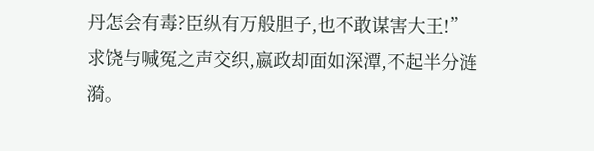丹怎会有毒?臣纵有万般胆子,也不敢谋害大王!”
求饶与喊冤之声交织,嬴政却面如深潭,不起半分涟漪。